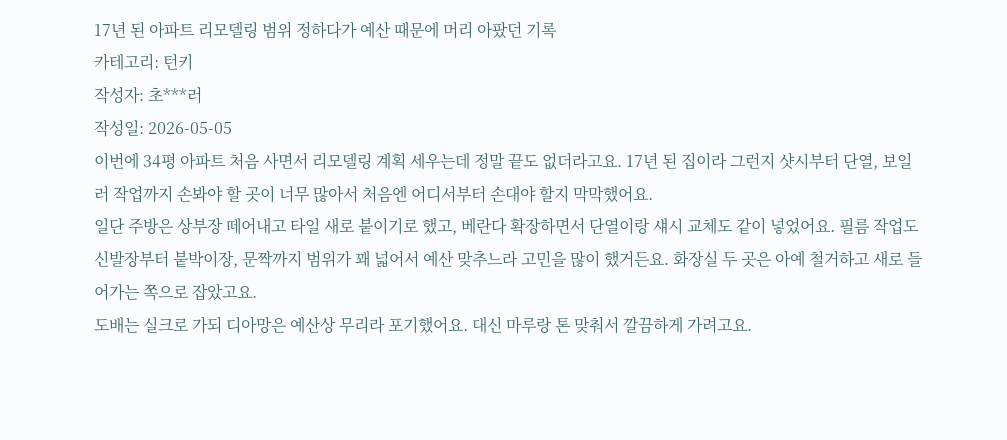17년 된 아파트 리모델링 범위 정하다가 예산 때문에 머리 아팠던 기록
카테고리: 턴키
작성자: 초***러
작성일: 2026-05-05
이번에 34평 아파트 처음 사면서 리모델링 계획 세우는데 정말 끝도 없더라고요. 17년 된 집이라 그런지 샷시부터 단열, 보일러 작업까지 손봐야 할 곳이 너무 많아서 처음엔 어디서부터 손대야 할지 막막했어요.
일단 주방은 상부장 떼어내고 타일 새로 붙이기로 했고, 베란다 확장하면서 단열이랑 섀시 교체도 같이 넣었어요. 필름 작업도 신발장부터 붙박이장, 문짝까지 범위가 꽤 넓어서 예산 맞추느라 고민을 많이 했거든요. 화장실 두 곳은 아예 철거하고 새로 들어가는 쪽으로 잡았고요.
도배는 실크로 가되 디아망은 예산상 무리라 포기했어요. 대신 마루랑 톤 맞춰서 깔끔하게 가려고요.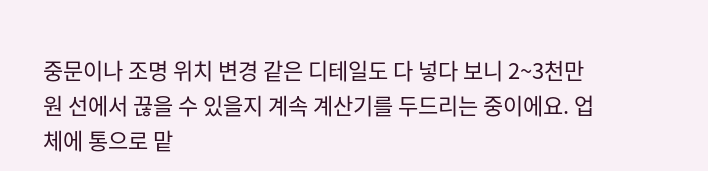중문이나 조명 위치 변경 같은 디테일도 다 넣다 보니 2~3천만 원 선에서 끊을 수 있을지 계속 계산기를 두드리는 중이에요. 업체에 통으로 맡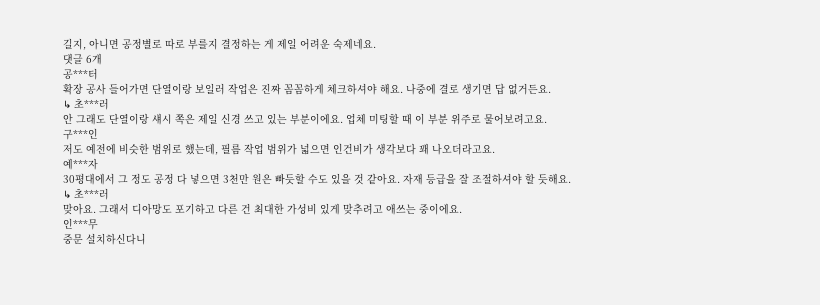길지, 아니면 공정별로 따로 부를지 결정하는 게 제일 어려운 숙제네요.
댓글 6개
공***터
확장 공사 들어가면 단열이랑 보일러 작업은 진짜 꼼꼼하게 체크하셔야 해요. 나중에 결로 생기면 답 없거든요.
↳ 초***러
안 그래도 단열이랑 섀시 쪽은 제일 신경 쓰고 있는 부분이에요. 업체 미팅할 때 이 부분 위주로 물어보려고요.
구***인
저도 예전에 비슷한 범위로 했는데, 필름 작업 범위가 넓으면 인건비가 생각보다 꽤 나오더라고요.
예***자
30평대에서 그 정도 공정 다 넣으면 3천만 원은 빠듯할 수도 있을 것 같아요. 자재 등급을 잘 조절하셔야 할 듯해요.
↳ 초***러
맞아요. 그래서 디아망도 포기하고 다른 건 최대한 가성비 있게 맞추려고 애쓰는 중이에요.
인***무
중문 설치하신다니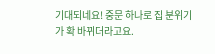기대되네요! 중문 하나로 집 분위기가 확 바뀌더라고요.